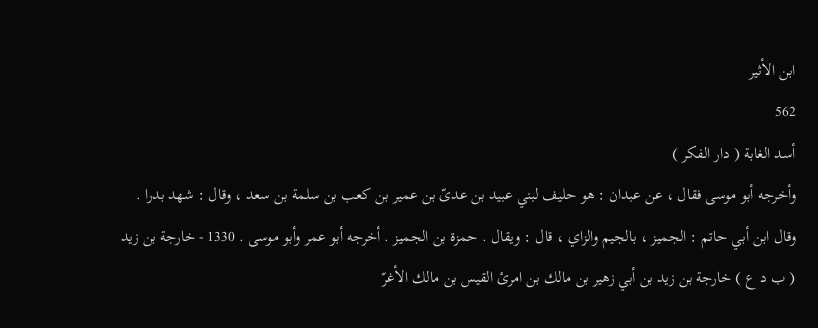ابن الأثير
562
أسد الغابة ( دار الفكر )
وأخرجه أبو موسى فقال ، عن عبدان : هو حليف لبني عبيد بن عدىّ بن عمير بن كعب بن سلمة بن سعد ، وقال : شهد بدرا . وقال ابن أبي حاتم : الجميز ، بالجيم والزاي ، قال : ويقال . حمزة بن الجميز . أخرجه أبو عمر وأبو موسى . 1330 - خارجة بن زيد ( ب د ع ) خارجة بن زيد بن أبي زهير بن مالك بن امرئ القيس بن مالك الأغرّ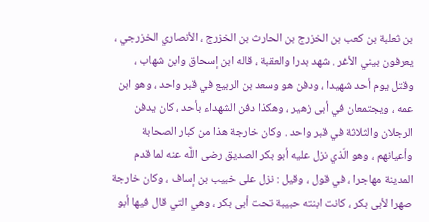بن ثعلبة بن كعب بن الخزرج بن الحارث بن الخزرج ، الأنصاري الخزرجي ، يعرفون بيني الأغر . شهد بدرا والعقبة ، قاله ابن إسحاق وابن شهاب ، وقتل يوم أحد شهيدا ، ودفن هو وسعد بن الربيع في قبر واحد ، وهو ابن عمه ، ويجتمعان في أبى زهير ، وهكذا دفن الشهداء بأحد ، كان يدفن الرجلان والثلاثة في قبر واحد . وكان خارجة هذا من كبار الصحابة وأعيانهم ، وهو الّذي نزل عليه أبو بكر الصديق رضى اللَّه عنه لما قدم المدينة مهاجرا ، في قول ، وقيل : نزل على خبيب بن إساف ، وكان خارجة صهرا لأبى بكر ، كانت ابنته حبيبة تحت أبى بكر ، وهي التي قال فيها أبو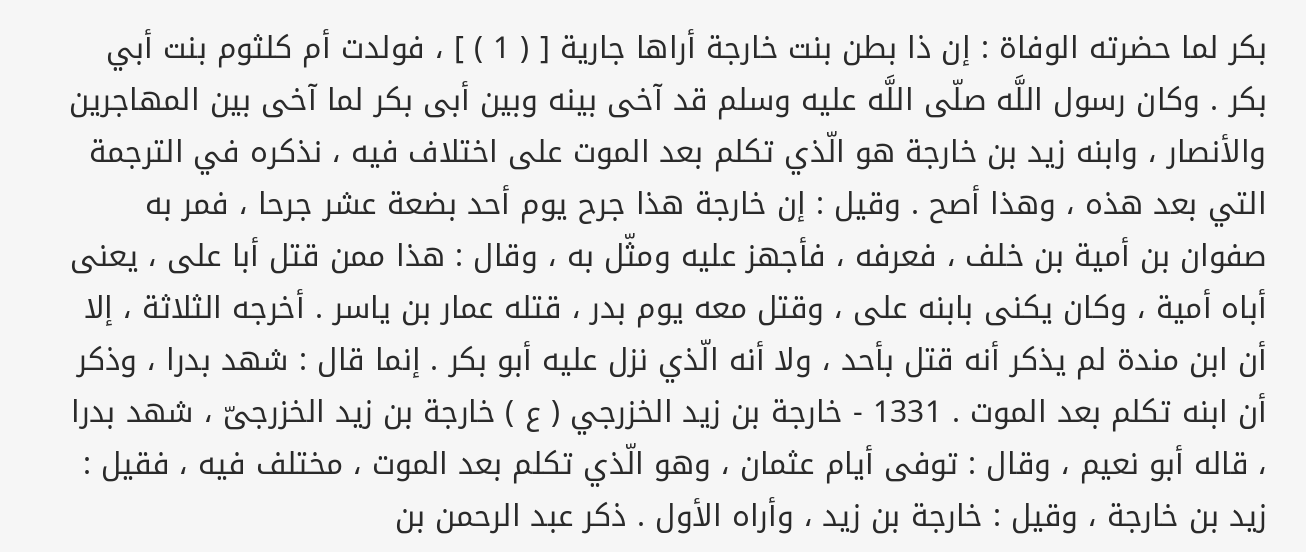بكر لما حضرته الوفاة : إن ذا بطن بنت خارجة أراها جارية [ ( 1 ) ] ، فولدت أم كلثوم بنت أبي بكر . وكان رسول اللَّه صلّى اللَّه عليه وسلم قد آخى بينه وبين أبى بكر لما آخى بين المهاجرين والأنصار ، وابنه زيد بن خارجة هو الّذي تكلم بعد الموت على اختلاف فيه ، نذكره في الترجمة التي بعد هذه ، وهذا أصح . وقيل : إن خارجة هذا جرح يوم أحد بضعة عشر جرحا ، فمر به صفوان بن أمية بن خلف ، فعرفه ، فأجهز عليه ومثّل به ، وقال : هذا ممن قتل أبا على ، يعنى أباه أمية ، وكان يكنى بابنه على ، وقتل معه يوم بدر ، قتله عمار بن ياسر . أخرجه الثلاثة ، إلا أن ابن مندة لم يذكر أنه قتل بأحد ، ولا أنه الّذي نزل عليه أبو بكر . إنما قال : شهد بدرا ، وذكر أن ابنه تكلم بعد الموت . 1331 - خارجة بن زيد الخزرجي ( ع ) خارجة بن زيد الخزرجىّ ، شهد بدرا ، قاله أبو نعيم ، وقال : توفى أيام عثمان ، وهو الّذي تكلم بعد الموت ، مختلف فيه ، فقيل : زيد بن خارجة ، وقيل : خارجة بن زيد ، وأراه الأول . ذكر عبد الرحمن بن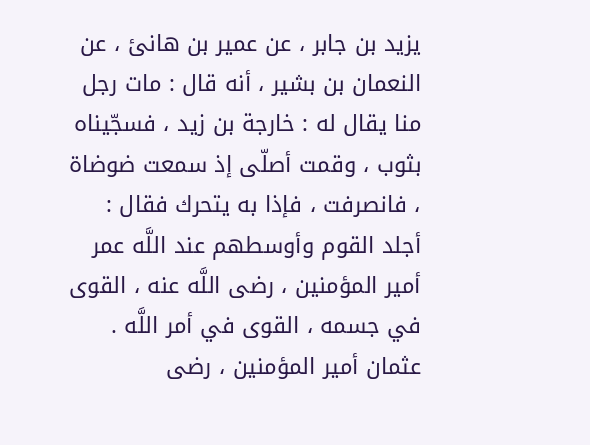يزيد بن جابر ، عن عمير بن هانئ ، عن النعمان بن بشير ، أنه قال : مات رجل منا يقال له : خارجة بن زيد ، فسجّيناه بثوب ، وقمت أصلّى إذ سمعت ضوضاة ، فانصرفت ، فإذا به يتحرك فقال : أجلد القوم وأوسطهم عند اللَّه عمر أمير المؤمنين ، رضى اللَّه عنه ، القوى في جسمه ، القوى في أمر اللَّه . عثمان أمير المؤمنين ، رضى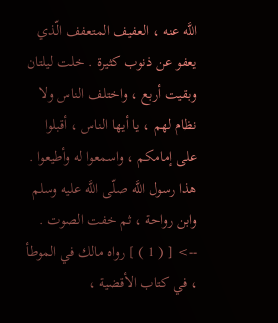اللَّه عنه ، العفيف المتعفف الّذي يعفو عن ذنوب كثيرة . خلت ليلتان وبقيت أربع ، واختلف الناس ولا نظام لهم ، يا أيها الناس ، أقبلوا على إمامكم ، واسمعوا له وأطيعوا . هذا رسول اللَّه صلّى اللَّه عليه وسلم وابن رواحة ، ثم خفت الصوت .
--> [ ( 1 ) ] رواه مالك في الموطأ ، في كتاب الأقضية ،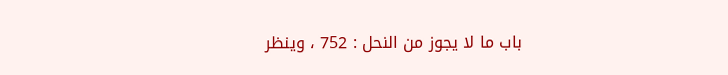باب ما لا يجوز من النحل : 752 ، وينظر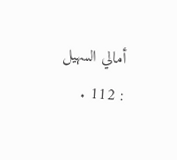أمالي السهيل : 112 .